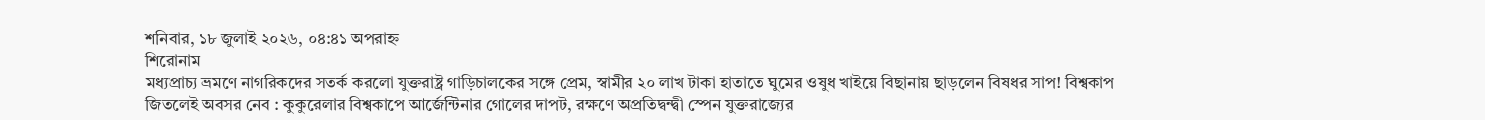শনিবার, ১৮ জুলাই ২০২৬, ০৪:৪১ অপরাহ্ন
শিরোনাম
মধ্যপ্রাচ্য ভ্রমণে নাগরিকদের সতর্ক করলো যুক্তরাষ্ট্র গাড়িচালকের সঙ্গে প্রেম, স্বামীর ২০ লাখ টাকা হাতাতে ঘুমের ওষুধ খাইয়ে বিছানায় ছাড়লেন বিষধর সাপ! বিশ্বকাপ জিতলেই অবসর নেব : কুকুরেলার বিশ্বকাপে আর্জেন্টিনার গোলের দাপট, রক্ষণে অপ্রতিদ্বন্দ্বী স্পেন যুক্তরাজ্যের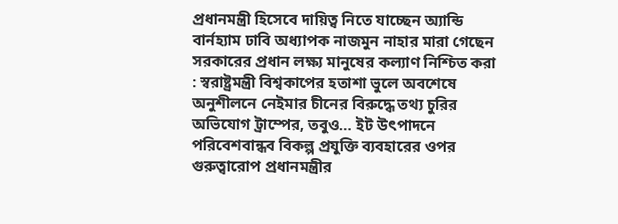প্রধানমন্ত্রী হিসেবে দায়িত্ব নিতে যাচ্ছেন অ্যান্ডি বার্নহ্যাম ঢাবি অধ্যাপক নাজমুন নাহার মারা গেছেন সরকারের প্রধান লক্ষ্য মানুষের কল্যাণ নিশ্চিত করা : স্বরাষ্ট্রমন্ত্রী বিশ্বকাপের হতাশা ভুলে অবশেষে অনুশীলনে নেইমার চীনের বিরুদ্ধে তথ্য চুরির অভিযোগ ট্রাম্পের, তবুও… ইট উৎপাদনে পরিবেশবান্ধব বিকল্প প্রযুক্তি ব্যবহারের ওপর গুরুত্বারোপ প্রধানমন্ত্রীর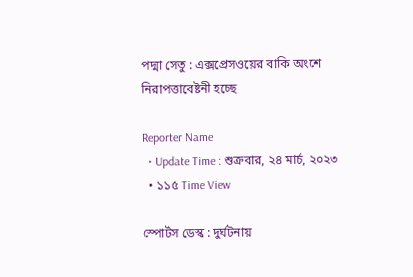পদ্মা সেতু : এক্সপ্রেসওয়ের বাকি অংশে নিরাপত্তাবেষ্টনী হচ্ছে

Reporter Name
  • Update Time : শুক্রবার, ২৪ মার্চ, ২০২৩
  • ১১৫ Time View

স্পোর্টস ডেস্ক : দুর্ঘটনায়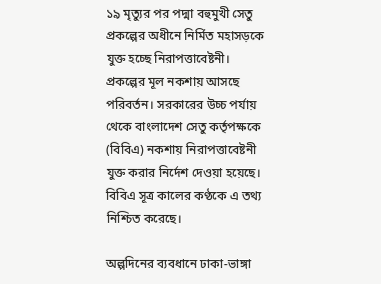১৯ মৃত্যুর পর পদ্মা বহুমুখী সেতু প্রকল্পের অধীনে নির্মিত মহাসড়কে যুক্ত হচ্ছে নিরাপত্তাবেষ্টনী। প্রকল্পের মূল নকশায় আসছে পরিবর্তন। সরকারের উচ্চ পর্যায় থেকে বাংলাদেশ সেতু কর্তৃপক্ষকে (বিবিএ) নকশায় নিরাপত্তাবেষ্টনী যুক্ত করার নির্দেশ দেওয়া হয়েছে। বিবিএ সূত্র কালের কণ্ঠকে এ তথ্য নিশ্চিত করেছে।

অল্পদিনের ব্যবধানে ঢাকা-ভাঙ্গা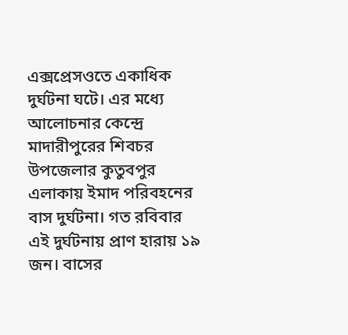এক্সপ্রেসওতে একাধিক দুর্ঘটনা ঘটে। এর মধ্যে আলোচনার কেন্দ্রে মাদারীপুরের শিবচর উপজেলার কুতুবপুর এলাকায় ইমাদ পরিবহনের বাস দুর্ঘটনা। গত রবিবার এই দুর্ঘটনায় প্রাণ হারায় ১৯ জন। বাসের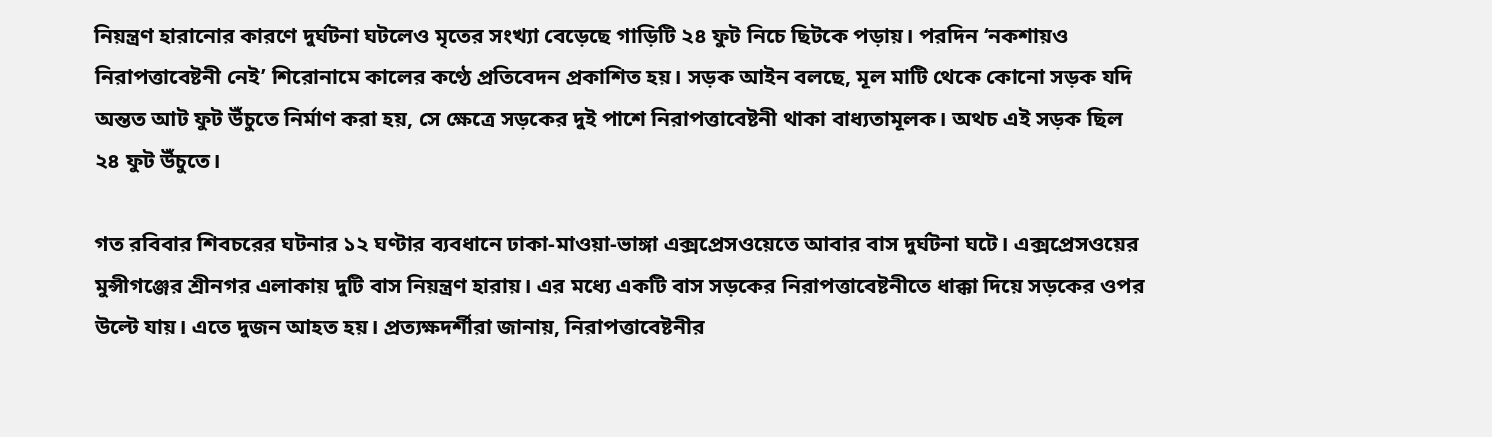নিয়ন্ত্রণ হারানোর কারণে দুর্ঘটনা ঘটলেও মৃতের সংখ্যা বেড়েছে গাড়িটি ২৪ ফুট নিচে ছিটকে পড়ায়। পরদিন ‘নকশায়ও নিরাপত্তাবেষ্টনী নেই’ শিরোনামে কালের কণ্ঠে প্রতিবেদন প্রকাশিত হয়। সড়ক আইন বলছে, মূল মাটি থেকে কোনো সড়ক যদি অন্তত আট ফুট উঁচুতে নির্মাণ করা হয়, সে ক্ষেত্রে সড়কের দুই পাশে নিরাপত্তাবেষ্টনী থাকা বাধ্যতামূলক। অথচ এই সড়ক ছিল ২৪ ফুট উঁচুতে।

গত রবিবার শিবচরের ঘটনার ১২ ঘণ্টার ব্যবধানে ঢাকা-মাওয়া-ভাঙ্গা এক্সপ্রেসওয়েতে আবার বাস দুর্ঘটনা ঘটে। এক্সপ্রেসওয়ের মুন্সীগঞ্জের শ্রীনগর এলাকায় দুটি বাস নিয়ন্ত্রণ হারায়। এর মধ্যে একটি বাস সড়কের নিরাপত্তাবেষ্টনীতে ধাক্কা দিয়ে সড়কের ওপর উল্টে যায়। এতে দুজন আহত হয়। প্রত্যক্ষদর্শীরা জানায়, নিরাপত্তাবেষ্টনীর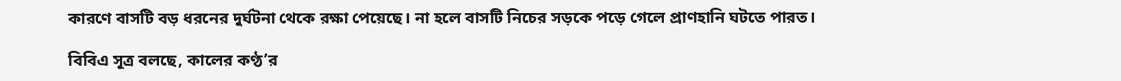কারণে বাসটি বড় ধরনের দুর্ঘটনা থেকে রক্ষা পেয়েছে। না হলে বাসটি নিচের সড়কে পড়ে গেলে প্রাণহানি ঘটতে পারত।

বিবিএ সূত্র বলছে, কালের কণ্ঠ’র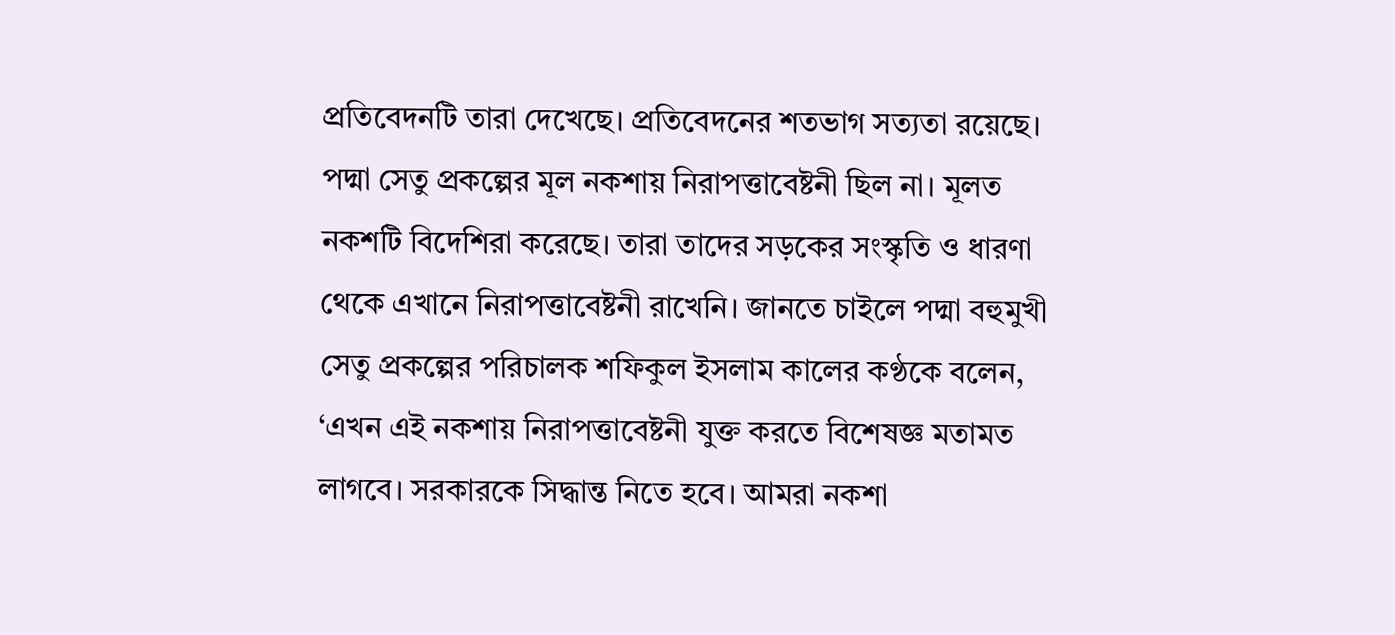প্রতিবেদনটি তারা দেখেছে। প্রতিবেদনের শতভাগ সত্যতা রয়েছে। পদ্মা সেতু প্রকল্পের মূল নকশায় নিরাপত্তাবেষ্টনী ছিল না। মূলত নকশটি বিদেশিরা করেছে। তারা তাদের সড়কের সংস্কৃতি ও ধারণা থেকে এখানে নিরাপত্তাবেষ্টনী রাখেনি। জানতে চাইলে পদ্মা বহুমুখী সেতু প্রকল্পের পরিচালক শফিকুল ইসলাম কালের কণ্ঠকে বলেন, ‘এখন এই নকশায় নিরাপত্তাবেষ্টনী যুক্ত করতে বিশেষজ্ঞ মতামত লাগবে। সরকারকে সিদ্ধান্ত নিতে হবে। আমরা নকশা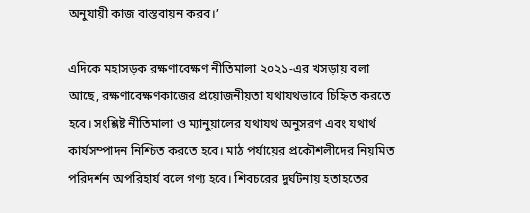অনুযায়ী কাজ বাস্তবায়ন করব।’

এদিকে মহাসড়ক রক্ষণাবেক্ষণ নীতিমালা ২০২১-এর খসড়ায় বলা আছে, রক্ষণাবেক্ষণকাজের প্রয়োজনীয়তা যথাযথভাবে চিহ্নিত করতে হবে। সংশ্লিষ্ট নীতিমালা ও ম্যানুয়ালের যথাযথ অনুসরণ এবং যথার্থ কার্যসম্পাদন নিশ্চিত করতে হবে। মাঠ পর্যায়ের প্রকৌশলীদের নিয়মিত পরিদর্শন অপরিহার্য বলে গণ্য হবে। শিবচরের দুর্ঘটনায় হতাহতের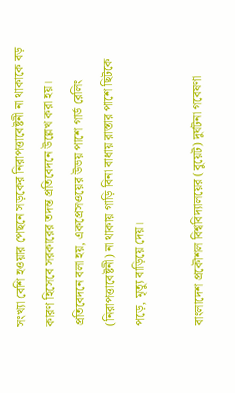সংখ্যা বেশি হওয়ার পেছনে সড়কের নিরাপত্তাবেষ্টনী না থাকাকে বড় কারণ হিসেবে সরকারের তদন্ত প্রতিবেদনে উল্লেখ করা হয়। প্রতিবেদনে বলা হয়, একপ্রেসওয়ের উভয় পাশে গার্ড রেলিং (নিরাপত্তাবেষ্টনী) না থাকায় গাড়ি বিনা বাধায় রাস্তার পাশে ছিটকে পড়ে, মৃত্যু বাড়িয়ে দেয়।

বাংলাদেশ প্রকৌশল বিশ্ববিদ্যালয়ের (বুয়েট) দুর্ঘটনা গবেষণা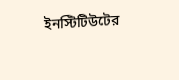ইনস্টিটিউটের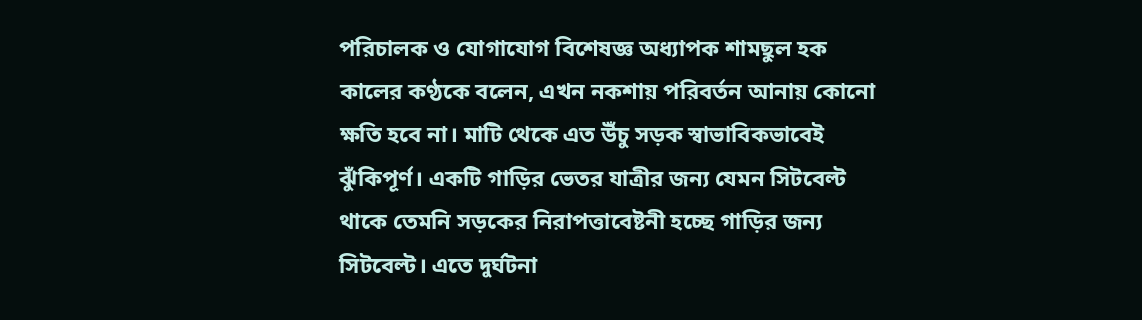পরিচালক ও যোগাযোগ বিশেষজ্ঞ অধ্যাপক শামছুল হক কালের কণ্ঠকে বলেন, এখন নকশায় পরিবর্তন আনায় কোনো ক্ষতি হবে না। মাটি থেকে এত উঁচু সড়ক স্বাভাবিকভাবেই ঝুঁকিপূর্ণ। একটি গাড়ির ভেতর যাত্রীর জন্য যেমন সিটবেল্ট থাকে তেমনি সড়কের নিরাপত্তাবেষ্টনী হচ্ছে গাড়ির জন্য সিটবেল্ট। এতে দুর্ঘটনা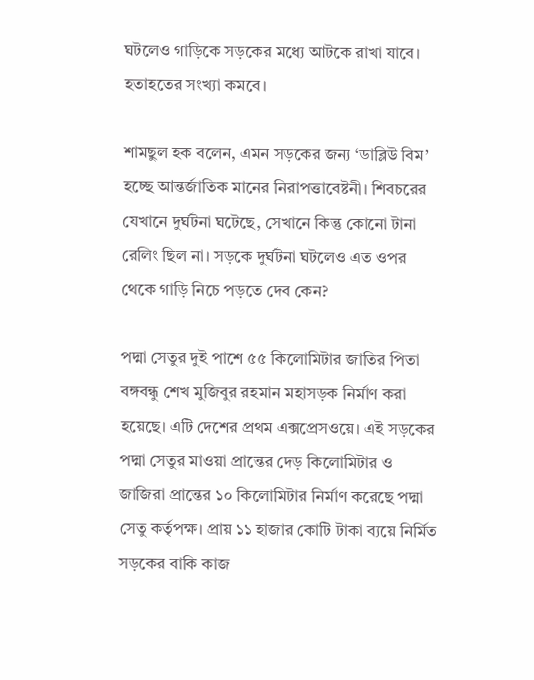ঘটলেও গাড়িকে সড়কের মধ্যে আটকে রাখা যাবে। হতাহতের সংখ্যা কমবে।

শামছুল হক বলেন, এমন সড়কের জন্য ‘ডাব্লিউ বিম’ হচ্ছে আন্তর্জাতিক মানের নিরাপত্তাবেষ্টনী। শিবচরের যেখানে দুর্ঘটনা ঘটেছে, সেখানে কিন্তু কোনো টানা রেলিং ছিল না। সড়কে দুর্ঘটনা ঘটলেও এত ওপর থেকে গাড়ি নিচে পড়তে দেব কেন?

পদ্মা সেতুর দুই পাশে ৫৫ কিলোমিটার জাতির পিতা বঙ্গবন্ধু শেখ মুজিবুর রহমান মহাসড়ক নির্মাণ করা হয়েছে। এটি দেশের প্রথম এক্সপ্রেসওয়ে। এই সড়কের পদ্মা সেতুর মাওয়া প্রান্তের দেড় কিলোমিটার ও জাজিরা প্রান্তের ১০ কিলোমিটার নির্মাণ করেছে পদ্মা সেতু কর্তৃপক্ষ। প্রায় ১১ হাজার কোটি টাকা ব্যয়ে নির্মিত সড়কের বাকি কাজ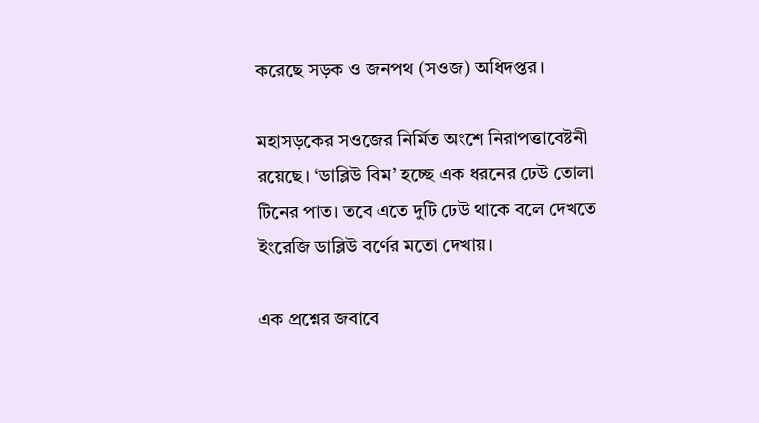করেছে সড়ক ও জনপথ (সওজ) অধিদপ্তর।

মহাসড়কের সওজের নির্মিত অংশে নিরাপত্তাবেষ্টনী রয়েছে। ‘ডাব্লিউ বিম’ হচ্ছে এক ধরনের ঢেউ তোলা টিনের পাত। তবে এতে দুটি ঢেউ থাকে বলে দেখতে ইংরেজি ডাব্লিউ বর্ণের মতো দেখায়।

এক প্রশ্নের জবাবে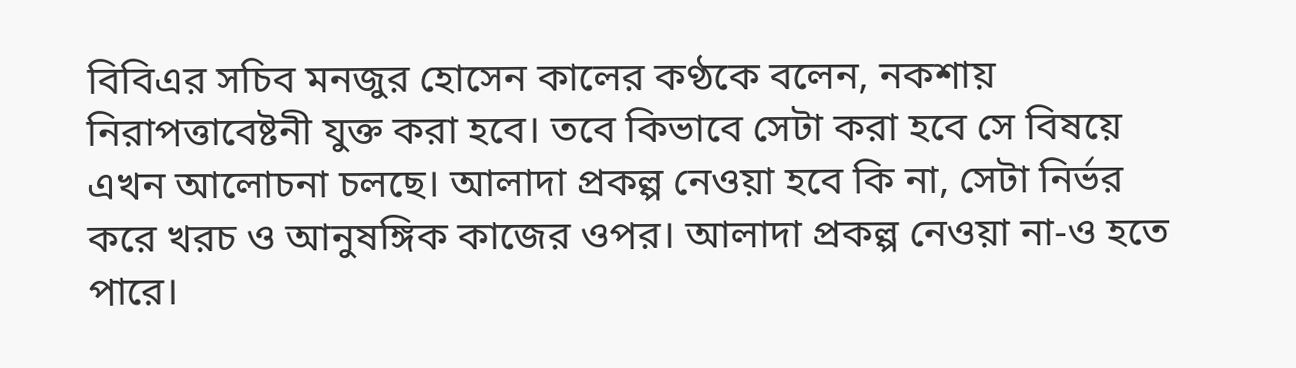বিবিএর সচিব মনজুর হোসেন কালের কণ্ঠকে বলেন, নকশায় নিরাপত্তাবেষ্টনী যুক্ত করা হবে। তবে কিভাবে সেটা করা হবে সে বিষয়ে এখন আলোচনা চলছে। আলাদা প্রকল্প নেওয়া হবে কি না, সেটা নির্ভর করে খরচ ও আনুষঙ্গিক কাজের ওপর। আলাদা প্রকল্প নেওয়া না-ও হতে পারে।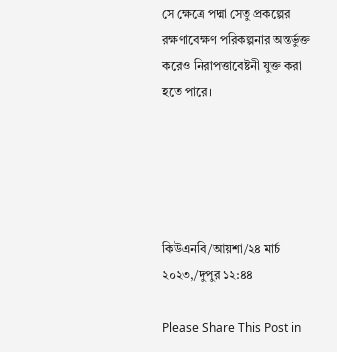সে ক্ষেত্রে পদ্মা সেতু প্রকল্পের রক্ষণাবেক্ষণ পরিকল্পনার অন্তর্ভুক্ত করেও নিরাপত্তাবেষ্টনী যুক্ত করা হতে পারে।





কিউএনবি/আয়শা/২৪ মার্চ ২০২৩,/দুপুর ১২:৪৪

Please Share This Post in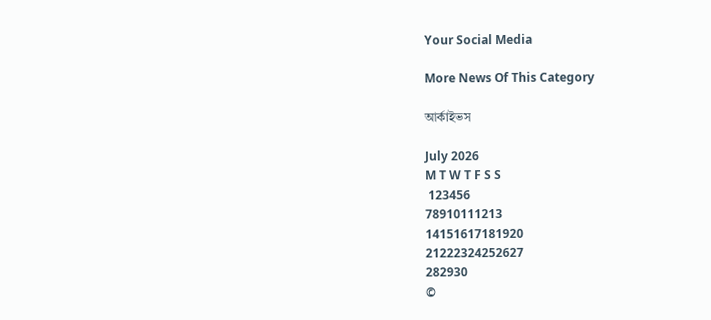Your Social Media

More News Of This Category

আর্কাইভস

July 2026
M T W T F S S
 123456
78910111213
14151617181920
21222324252627
282930
©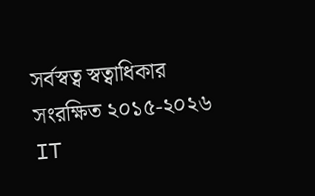সর্বস্বত্ব স্বত্বাধিকার সংরক্ষিত ২০১৫-২০২৬
IT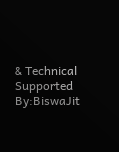& Technical Supported By:BiswaJit